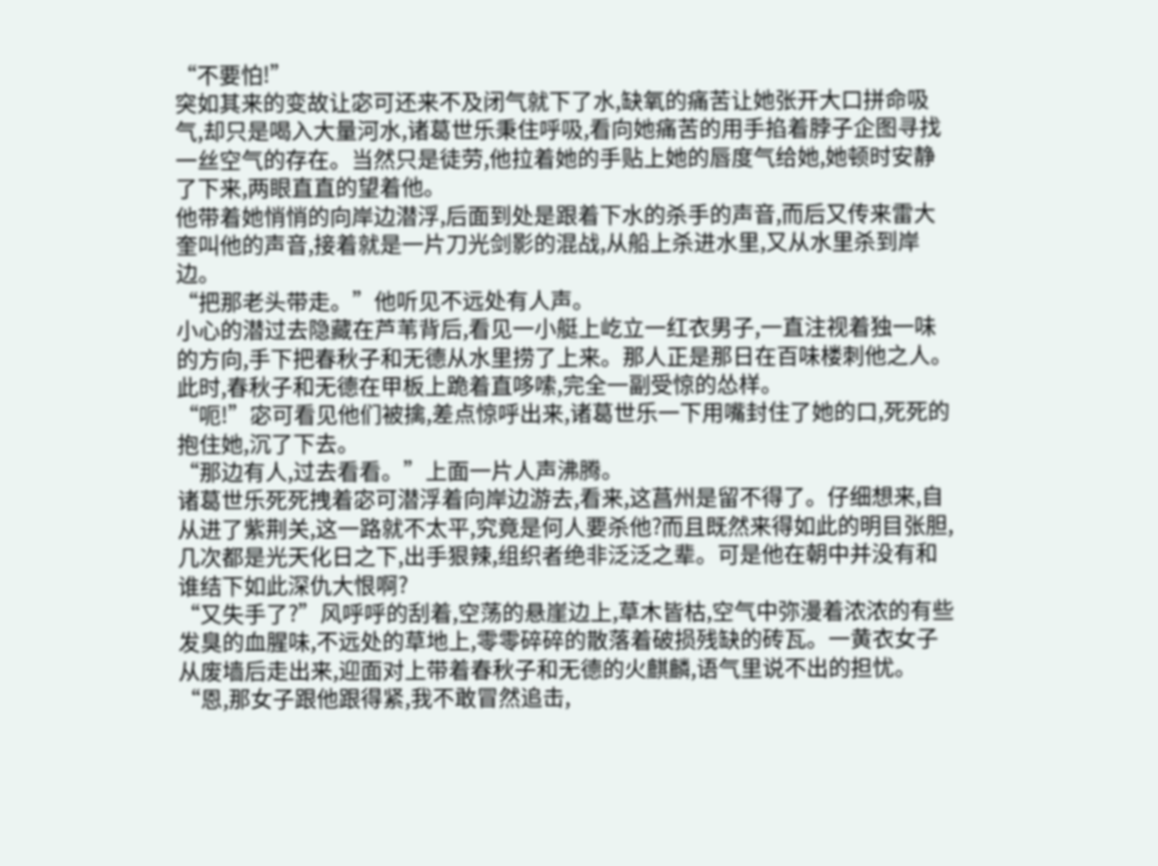“不要怕!”
突如其来的变故让宓可还来不及闭气就下了水,缺氧的痛苦让她张开大口拼命吸气,却只是喝入大量河水,诸葛世乐秉住呼吸,看向她痛苦的用手掐着脖子企图寻找一丝空气的存在。当然只是徒劳,他拉着她的手贴上她的唇度气给她,她顿时安静了下来,两眼直直的望着他。
他带着她悄悄的向岸边潜浮,后面到处是跟着下水的杀手的声音,而后又传来雷大奎叫他的声音,接着就是一片刀光剑影的混战,从船上杀进水里,又从水里杀到岸边。
“把那老头带走。”他听见不远处有人声。
小心的潜过去隐藏在芦苇背后,看见一小艇上屹立一红衣男子,一直注视着独一味的方向,手下把春秋子和无德从水里捞了上来。那人正是那日在百味楼刺他之人。此时,春秋子和无德在甲板上跪着直哆嗦,完全一副受惊的怂样。
“呃!”宓可看见他们被擒,差点惊呼出来,诸葛世乐一下用嘴封住了她的口,死死的抱住她,沉了下去。
“那边有人,过去看看。”上面一片人声沸腾。
诸葛世乐死死拽着宓可潜浮着向岸边游去,看来,这菖州是留不得了。仔细想来,自从进了紫荆关,这一路就不太平,究竟是何人要杀他?而且既然来得如此的明目张胆,几次都是光天化日之下,出手狠辣,组织者绝非泛泛之辈。可是他在朝中并没有和谁结下如此深仇大恨啊?
“又失手了?”风呼呼的刮着,空荡的悬崖边上,草木皆枯,空气中弥漫着浓浓的有些发臭的血腥味,不远处的草地上,零零碎碎的散落着破损残缺的砖瓦。一黄衣女子从废墙后走出来,迎面对上带着春秋子和无德的火麒麟,语气里说不出的担忧。
“恩,那女子跟他跟得紧,我不敢冒然追击,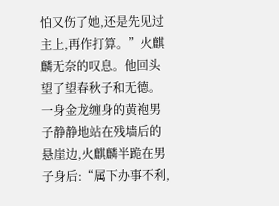怕又伤了她,还是先见过主上,再作打算。”火麒麟无奈的叹息。他回头望了望春秋子和无德。
一身金龙缠身的黄袍男子静静地站在残墙后的悬崖边,火麒麟半跪在男子身后:“属下办事不利,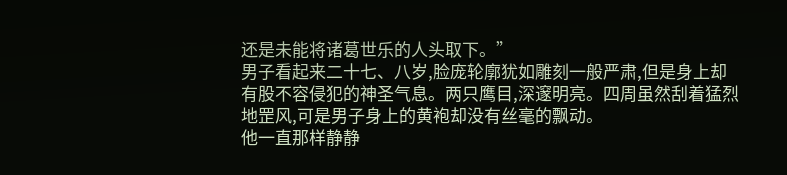还是未能将诸葛世乐的人头取下。”
男子看起来二十七、八岁,脸庞轮廓犹如雕刻一般严肃,但是身上却有股不容侵犯的神圣气息。两只鹰目,深邃明亮。四周虽然刮着猛烈地罡风,可是男子身上的黄袍却没有丝毫的飘动。
他一直那样静静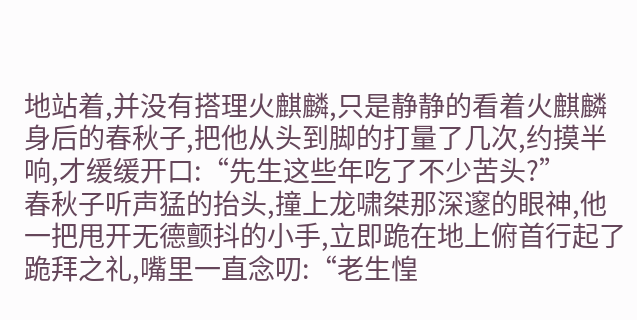地站着,并没有搭理火麒麟,只是静静的看着火麒麟身后的春秋子,把他从头到脚的打量了几次,约摸半响,才缓缓开口:“先生这些年吃了不少苦头?”
春秋子听声猛的抬头,撞上龙啸桀那深邃的眼神,他一把甩开无德颤抖的小手,立即跪在地上俯首行起了跪拜之礼,嘴里一直念叨:“老生惶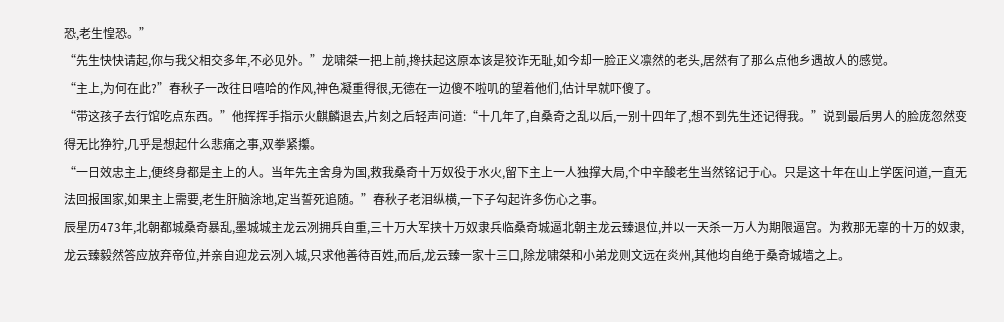恐,老生惶恐。”
“先生快快请起,你与我父相交多年,不必见外。”龙啸桀一把上前,搀扶起这原本该是狡诈无耻,如今却一脸正义凛然的老头,居然有了那么点他乡遇故人的感觉。
“主上,为何在此?”春秋子一改往日嘻哈的作风,神色凝重得很,无德在一边傻不啦叽的望着他们,估计早就吓傻了。
“带这孩子去行馆吃点东西。”他挥挥手指示火麒麟退去,片刻之后轻声问道:“十几年了,自桑奇之乱以后,一别十四年了,想不到先生还记得我。”说到最后男人的脸庞忽然变得无比狰狞,几乎是想起什么悲痛之事,双拳紧攥。
“一日效忠主上,便终身都是主上的人。当年先主舍身为国,救我桑奇十万奴役于水火,留下主上一人独撑大局,个中辛酸老生当然铭记于心。只是这十年在山上学医问道,一直无法回报国家,如果主上需要,老生肝脑涂地,定当誓死追随。”春秋子老泪纵横,一下子勾起许多伤心之事。
辰星历473年,北朝都城桑奇暴乱,墨城城主龙云冽拥兵自重,三十万大军挟十万奴隶兵临桑奇城逼北朝主龙云臻退位,并以一天杀一万人为期限逼宫。为救那无辜的十万的奴隶,龙云臻毅然答应放弃帝位,并亲自迎龙云冽入城,只求他善待百姓,而后,龙云臻一家十三口,除龙啸桀和小弟龙则文远在炎州,其他均自绝于桑奇城墙之上。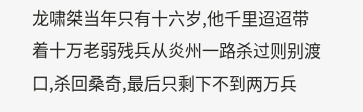龙啸桀当年只有十六岁,他千里迢迢带着十万老弱残兵从炎州一路杀过则别渡口,杀回桑奇,最后只剩下不到两万兵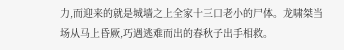力,而迎来的就是城墙之上全家十三口老小的尸体。龙啸桀当场从马上昏厥,巧遇逃难而出的春秋子出手相救。